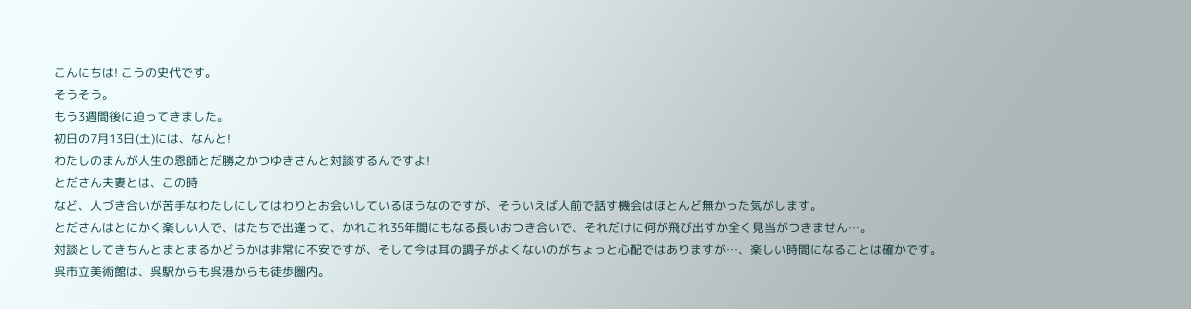こんにちは! こうの史代です。
そうそう。
もう3週間後に迫ってきました。
初日の7月13日(土)には、なんと!
わたしのまんが人生の恩師とだ勝之かつゆきさんと対談するんですよ!
とださん夫妻とは、この時
など、人づき合いが苦手なわたしにしてはわりとお会いしているほうなのですが、そういえば人前で話す機会はほとんど無かった気がします。
とださんはとにかく楽しい人で、はたちで出逢って、かれこれ35年間にもなる長いおつき合いで、それだけに何が飛び出すか全く見当がつきません…。
対談としてきちんとまとまるかどうかは非常に不安ですが、そして今は耳の調子がよくないのがちょっと心配ではありますが…、楽しい時間になることは確かです。
呉市立美術館は、呉駅からも呉港からも徒歩圏内。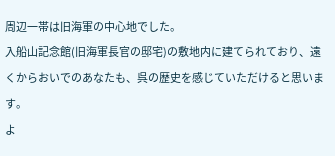周辺一帯は旧海軍の中心地でした。
入船山記念館(旧海軍長官の邸宅)の敷地内に建てられており、遠くからおいでのあなたも、呉の歴史を感じていただけると思います。
よ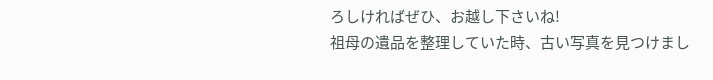ろしければぜひ、お越し下さいね!
祖母の遺品を整理していた時、古い写真を見つけまし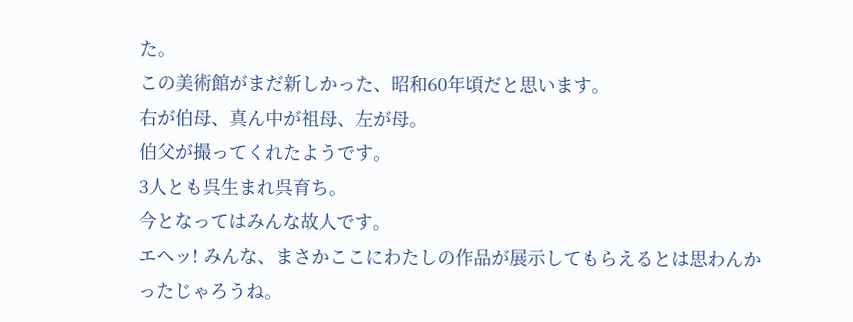た。
この美術館がまだ新しかった、昭和60年頃だと思います。
右が伯母、真ん中が祖母、左が母。
伯父が撮ってくれたようです。
3人とも呉生まれ呉育ち。
今となってはみんな故人です。
エヘッ! みんな、まさかここにわたしの作品が展示してもらえるとは思わんかったじゃろうね。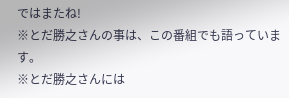ではまたね!
※とだ勝之さんの事は、この番組でも語っています。
※とだ勝之さんには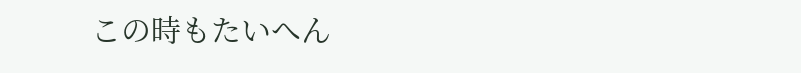この時もたいへん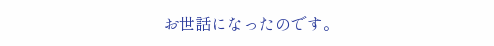お世話になったのです。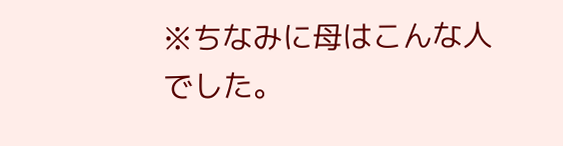※ちなみに母はこんな人でした。